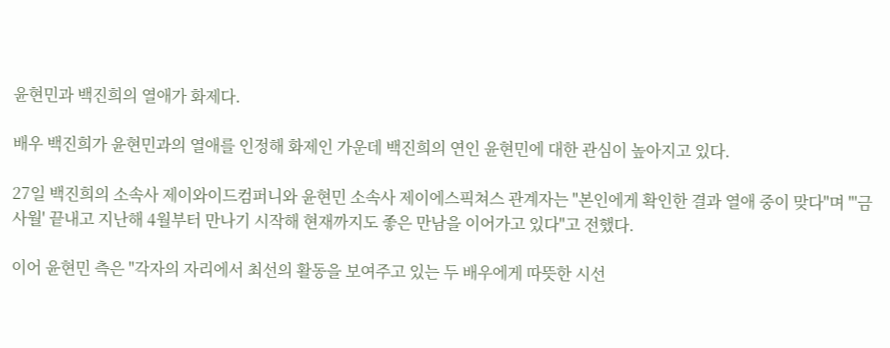윤현민과 백진희의 열애가 화제다.

배우 백진희가 윤현민과의 열애를 인정해 화제인 가운데 백진희의 연인 윤현민에 대한 관심이 높아지고 있다.

27일 백진희의 소속사 제이와이드컴퍼니와 윤현민 소속사 제이에스픽쳐스 관계자는 "본인에게 확인한 결과 열애 중이 맞다"며 "'금사월' 끝내고 지난해 4월부터 만나기 시작해 현재까지도 좋은 만남을 이어가고 있다"고 전했다.

이어 윤현민 측은 "각자의 자리에서 최선의 활동을 보여주고 있는 두 배우에게 따뜻한 시선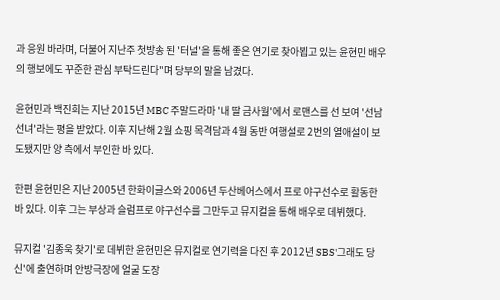과 응원 바라며, 더불어 지난주 첫방송 된 '터널'을 통해 좋은 연기로 찾아뵙고 있는 윤현민 배우의 행보에도 꾸준한 관심 부탁드린다"며 당부의 말을 남겼다.

윤현민과 백진희는 지난 2015년 MBC 주말드라마 '내 딸 금사월'에서 로맨스를 선 보여 '선남선녀'라는 평을 받았다. 이후 지난해 2월 쇼핑 목격담과 4월 동반 여행설로 2번의 열애설이 보도됐지만 양 측에서 부인한 바 있다.

한편 윤현민은 지난 2005년 한화이글스와 2006년 두산베어스에서 프로 야구선수로 활동한 바 있다. 이후 그는 부상과 슬럼프로 야구선수를 그만두고 뮤지컬을 통해 배우로 데뷔했다.

뮤지컬 '김종욱 찾기'로 데뷔한 윤현민은 뮤지컬로 연기력을 다진 후 2012년 SBS'그래도 당신'에 출연하며 안방극장에 얼굴 도장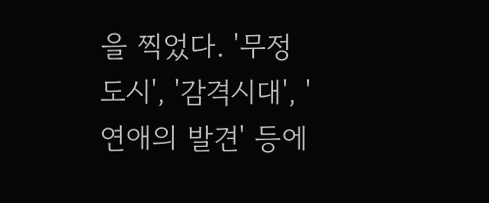을 찍었다. '무정도시', '감격시대', '연애의 발견' 등에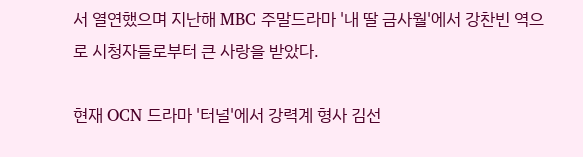서 열연했으며 지난해 MBC 주말드라마 '내 딸 금사월'에서 강찬빈 역으로 시청자들로부터 큰 사랑을 받았다.

현재 OCN 드라마 '터널'에서 강력계 형사 김선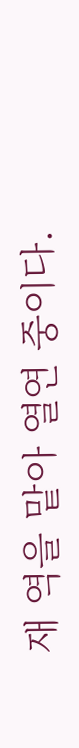재 역을 맡아 열연 중이다.